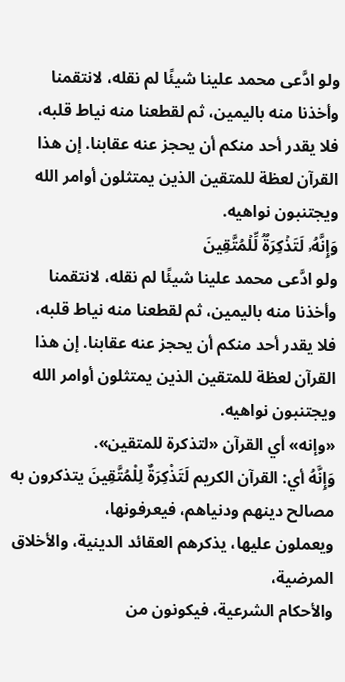ولو ادَّعى محمد علينا شيئًا لم نقله، لانتقمنا وأخذنا منه باليمين، ثم لقطعنا منه نياط قلبه،
فلا يقدر أحد منكم أن يحجز عنه عقابنا. إن هذا القرآن لعظة للمتقين الذين يمتثلون أوامر الله ويجتنبون نواهيه.
وَإِنَّهُۥ لَتَذۡكِرَةࣱ لِّلۡمُتَّقِینَ
ولو ادَّعى محمد علينا شيئًا لم نقله، لانتقمنا وأخذنا منه باليمين، ثم لقطعنا منه نياط قلبه،
فلا يقدر أحد منكم أن يحجز عنه عقابنا. إن هذا القرآن لعظة للمتقين الذين يمتثلون أوامر الله ويجتنبون نواهيه.
«وإنه» أي القرآن «لتذكرة للمتقين».
وَإِنَّهُ أي: القرآن الكريم لَتَذْكِرَةٌ لِلْمُتَّقِينَ يتذكرون به مصالح دينهم ودنياهم، فيعرفونها،
ويعملون عليها، يذكرهم العقائد الدينية، والأخلاق المرضية،
والأحكام الشرعية، فيكونون من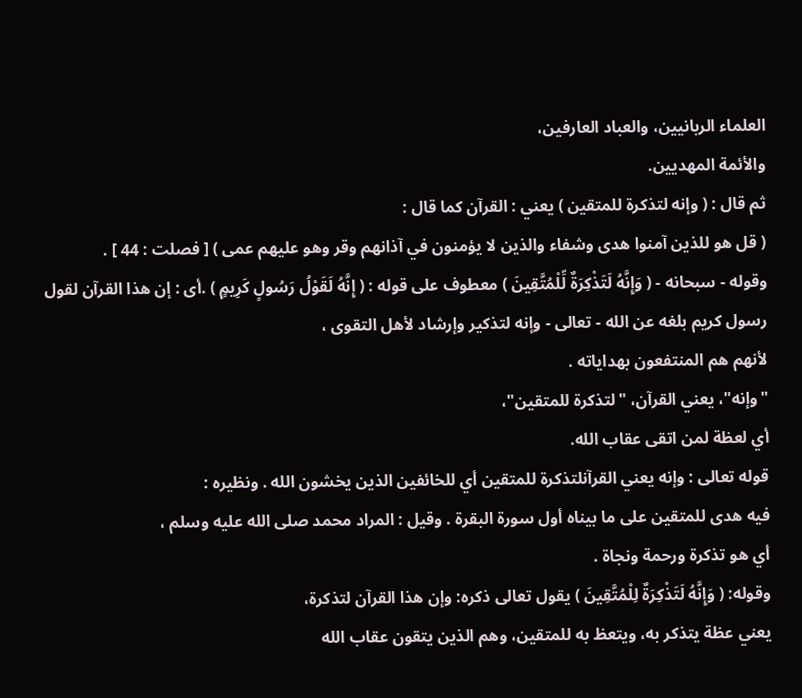العلماء الربانيين، والعباد العارفين،
والأئمة المهديين.
ثم قال : ( وإنه لتذكرة للمتقين ) يعني : القرآن كما قال :
( قل هو للذين آمنوا هدى وشفاء والذين لا يؤمنون في آذانهم وقر وهو عليهم عمى ) [ فصلت : 44 ] .
وقوله - سبحانه - ( وَإِنَّهُ لَتَذْكِرَةٌ لِّلْمُتَّقِينَ ) معطوف على قوله : ( إِنَّهُ لَقَوْلُ رَسُولٍ كَرِيمٍ ) .أى : إن هذا القرآن لقول رسول كريم بلغه عن الله - تعالى - وإنه لتذكير وإرشاد لأهل التقوى ،
لأنهم هم المنتفعون بهداياته .
"وإنه"، يعني القرآن، "لتذكرة للمتقين"،
أي لعظة لمن اتقى عقاب الله.
قوله تعالى : وإنه يعني القرآنلتذكرة للمتقين أي للخائفين الذين يخشون الله . ونظيره :
فيه هدى للمتقين على ما بيناه أول سورة البقرة . وقيل : المراد محمد صلى الله عليه وسلم ،
أي هو تذكرة ورحمة ونجاة .
وقوله: ( وَإِنَّهُ لَتَذْكِرَةٌ لِلْمُتَّقِينَ ) يقول تعالى ذكره: وإن هذا القرآن لتذكرة،
يعني عظة يتذكر به، ويتعظ به للمتقين، وهم الذين يتقون عقاب الله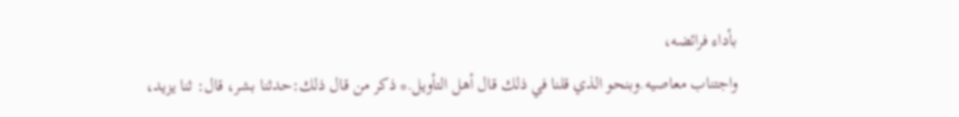بأداء فرائضه،
واجتناب معاصيه.وبنحو الذي قلنا في ذلك قال أهل التأويل.* ذكر من قال ذلك:حدثنا بشر، قال: ثنا يزيد،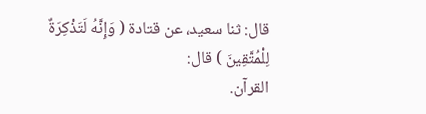قال: ثنا سعيد، عن قتادة ( وَإِنَّهُ لَتَذْكِرَةٌ لِلْمُتَّقِينَ ) قال:
القرآن.